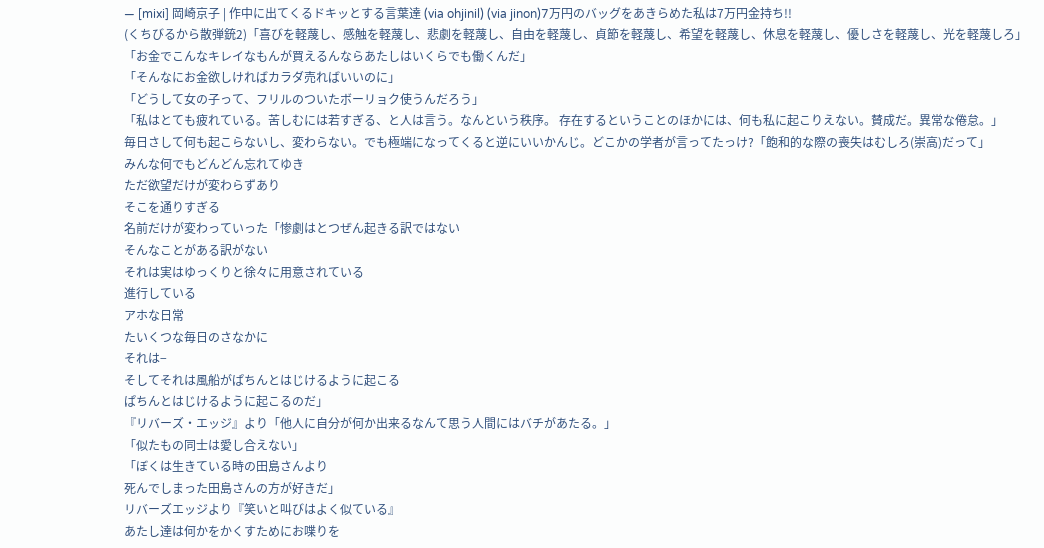— [mixi] 岡崎京子 | 作中に出てくるドキッとする言葉達 (via ohjinil) (via jinon)7万円のバッグをあきらめた私は7万円金持ち!!
(くちびるから散弾銃2)「喜びを軽蔑し、感触を軽蔑し、悲劇を軽蔑し、自由を軽蔑し、貞節を軽蔑し、希望を軽蔑し、休息を軽蔑し、優しさを軽蔑し、光を軽蔑しろ」
「お金でこんなキレイなもんが買えるんならあたしはいくらでも働くんだ」
「そんなにお金欲しければカラダ売ればいいのに」
「どうして女の子って、フリルのついたボーリョク使うんだろう」
「私はとても疲れている。苦しむには若すぎる、と人は言う。なんという秩序。 存在するということのほかには、何も私に起こりえない。賛成だ。異常な倦怠。」
毎日さして何も起こらないし、変わらない。でも極端になってくると逆にいいかんじ。どこかの学者が言ってたっけ?「飽和的な際の喪失はむしろ(崇高)だって」
みんな何でもどんどん忘れてゆき
ただ欲望だけが変わらずあり
そこを通りすぎる
名前だけが変わっていった「惨劇はとつぜん起きる訳ではない
そんなことがある訳がない
それは実はゆっくりと徐々に用意されている
進行している
アホな日常
たいくつな毎日のさなかに
それは−
そしてそれは風船がぱちんとはじけるように起こる
ぱちんとはじけるように起こるのだ」
『リバーズ・エッジ』より「他人に自分が何か出来るなんて思う人間にはバチがあたる。」
「似たもの同士は愛し合えない」
「ぼくは生きている時の田島さんより
死んでしまった田島さんの方が好きだ」
リバーズエッジより『笑いと叫びはよく似ている』
あたし達は何かをかくすためにお喋りを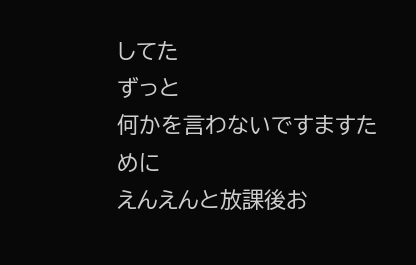してた
ずっと
何かを言わないですますために
えんえんと放課後お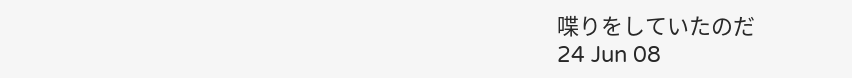喋りをしていたのだ
24 Jun 08